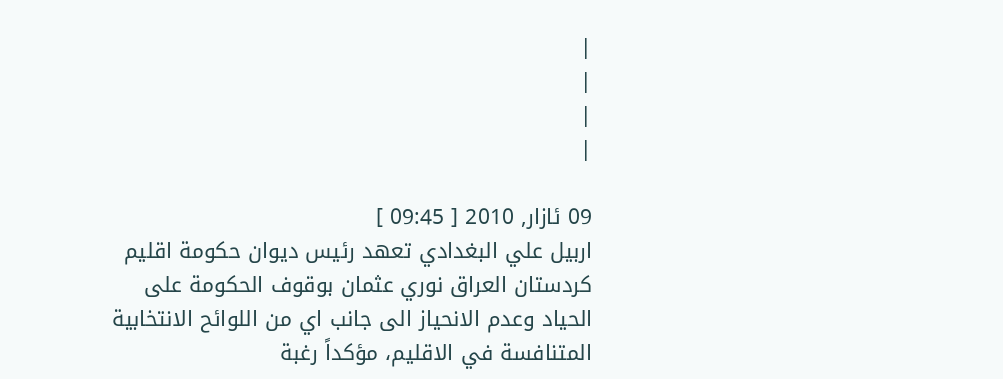|
|
|
|

09 ئازار, 2010 [ 09:45 ]
اربيل علي البغدادي تعهد رئيس ديوان حكومة اقليم كردستان العراق نوري عثمان بوقوف الحكومة على الحياد وعدم الانحياز الى جانب اي من اللوائح الانتخابية المتنافسة في الاقليم، مؤكداً رغبة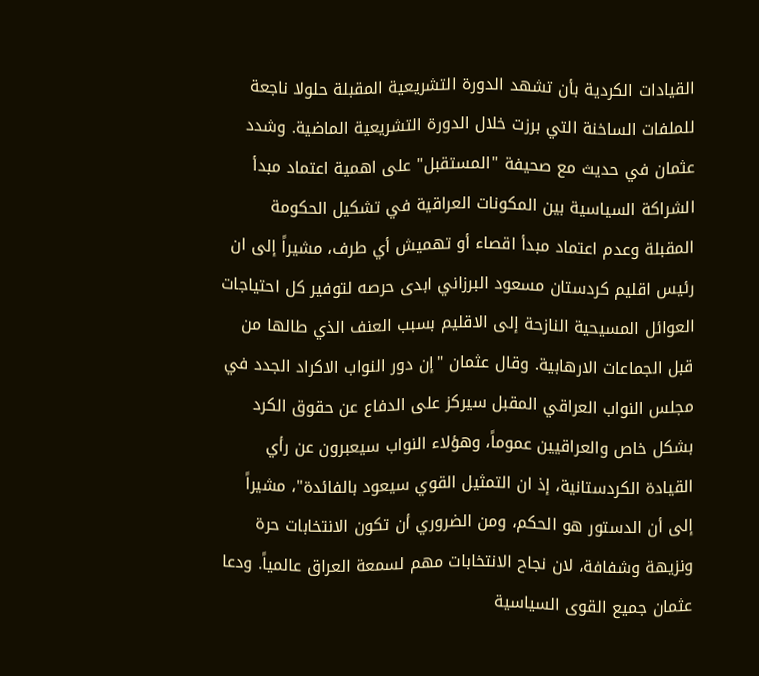القيادات الكردية بأن تشهد الدورة التشريعية المقبلة حلولا ناجعة للملفات الساخنة التي برزت خلال الدورة التشريعية الماضية. وشدد عثمان في حديث مع صحيفة "المستقبل" على اهمية اعتماد مبدأ الشراكة السياسية بين المكونات العراقية في تشكيل الحكومة المقبلة وعدم اعتماد مبدأ اقصاء أو تهميش أي طرف، مشيراً إلى ان رئيس اقليم كردستان مسعود البرزاني ابدى حرصه لتوفير كل احتياجات العوائل المسيحية النازحة إلى الاقليم بسبب العنف الذي طالها من قبل الجماعات الارهابية. وقال عثمان "إن دور النواب الاكراد الجدد في مجلس النواب العراقي المقبل سيركز على الدفاع عن حقوق الكرد بشكل خاص والعراقيين عموماً، وهؤلاء النواب سيعبرون عن رأي القيادة الكردستانية، إذ ان التمثيل القوي سيعود بالفائدة"، مشيراً إلى أن الدستور هو الحكم، ومن الضروري أن تكون الانتخابات حرة ونزيهة وشفافة، لان نجاح الانتخابات مهم لسمعة العراق عالمياً. ودعا عثمان جميع القوى السياسية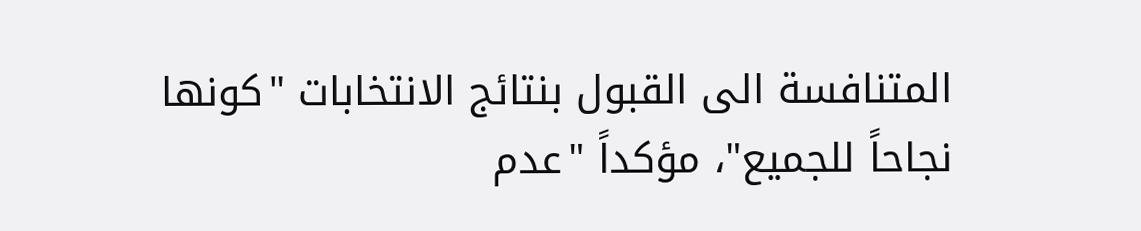المتنافسة الى القبول بنتائج الانتخابات "كونها نجاحاً للجميع"، مؤكداً "عدم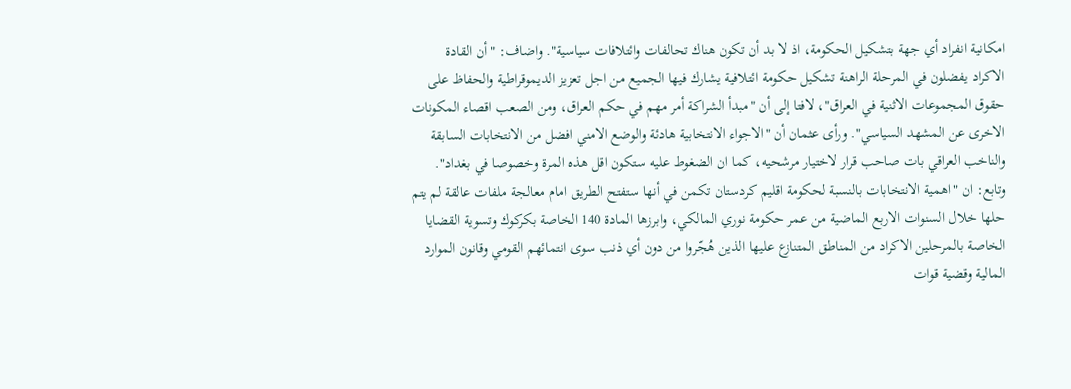امكانية انفراد أي جهة بتشكيل الحكومة، اذ لا بد أن تكون هناك تحالفات وائتلافات سياسية". واضاف: "أن القادة الاكراد يفضلون في المرحلة الراهنة تشكيل حكومة ائتلافية يشارك فيها الجميع من اجل تعزيز الديموقراطية والحفاظ على حقوق المجموعات الاثنية في العراق"، لافتا إلى أن "مبدأ الشراكة أمر مهم في حكم العراق، ومن الصعب اقصاء المكونات الاخرى عن المشهد السياسي". ورأى عثمان أن "الاجواء الانتخابية هادئة والوضع الامني افضل من الانتخابات السابقة والناخب العراقي بات صاحب قرار لاختيار مرشحيه، كما ان الضغوط عليه ستكون اقل هذه المرة وخصوصا في بغداد". وتابع: ان "اهمية الانتخابات بالنسبة لحكومة اقليم كردستان تكمن في أنها ستفتح الطريق امام معالجة ملفات عالقة لم يتم حلها خلال السنوات الاربع الماضية من عمر حكومة نوري المالكي، وابرزها المادة 140 الخاصة بكركوك وتسوية القضايا الخاصة بالمرحلين الاكراد من المناطق المتنازع عليها الذين هُجّروا من دون أي ذنب سوى انتمائهم القومي وقانون الموارد المالية وقضية قوات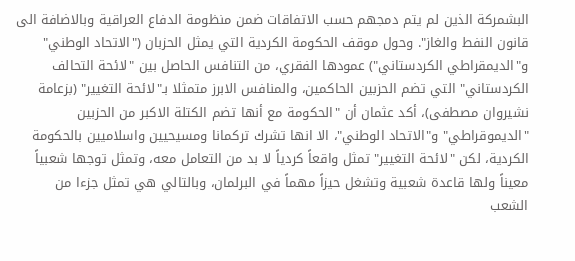البشمركة الذين لم يتم دمجهم حسب الاتفاقات ضمن منظومة الدفاع العراقية وبالاضافة الى قانون النفط والغاز". وحول موقف الحكومة الكردية التي يمثل الحزبان ("الاتحاد الوطني" و"الديمقراطي الكردستاني") عمودها الفقري، من التنافس الحاصل بين "لائحة التحالف الكردستاني" التي تضم الحزبين الحاكمين، والمنافس الابرز متمثلا بـ"لائحة التغيير" (بزعامة نشيروان مصطفى)، أكد عثمان أن "الحكومة مع أنها تضم الكتلة الاكبر من الحزبين "الديموقراطي" و"الاتحاد الوطني"، الا انها تشرك تركمانا ومسيحيين واسلاميين بالحكومة الكردية، لكن "لائحة التغيير" تمثل واقعاً كردياً لا بد من التعامل معه، وتمثل توجها شعبياً معيناً ولها قاعدة شعبية وتشغل حيزاً مهماً في البرلمان، وبالتالي هي تمثل جزءا من الشعب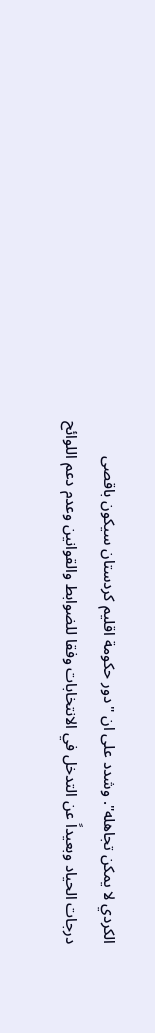الكردي لا يمكن تجاهله". وشدد على ان "دور حكومة اقليم كردستان سيكون باقصى درجات الحياد وبعيداً عن التدخل في الانتخابات وفقا للضوابط والقوانين وعدم دعم اللوائح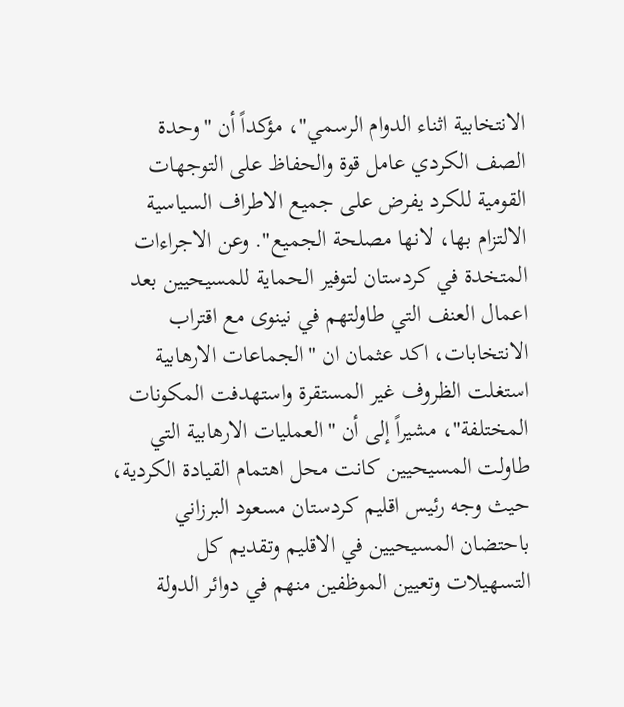الانتخابية اثناء الدوام الرسمي"، مؤكداً أن "وحدة الصف الكردي عامل قوة والحفاظ على التوجهات القومية للكرد يفرض على جميع الاطراف السياسية الالتزام بها، لانها مصلحة الجميع". وعن الاجراءات المتخدة في كردستان لتوفير الحماية للمسيحيين بعد اعمال العنف التي طاولتهم في نينوى مع اقتراب الانتخابات، اكد عثمان ان "الجماعات الارهابية استغلت الظروف غير المستقرة واستهدفت المكونات المختلفة"، مشيراً إلى أن "العمليات الارهابية التي طاولت المسيحيين كانت محل اهتمام القيادة الكردية، حيث وجه رئيس اقليم كردستان مسعود البرزاني باحتضان المسيحيين في الاقليم وتقديم كل التسهيلات وتعيين الموظفين منهم في دوائر الدولة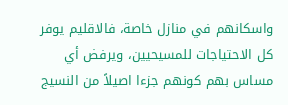واسكانهم في منازل خاصة، فالاقليم يوفر كل الاحتياجات للمسيحيين، ويرفض أي مساس بهم كونهم جزءا اصيلاً من النسيج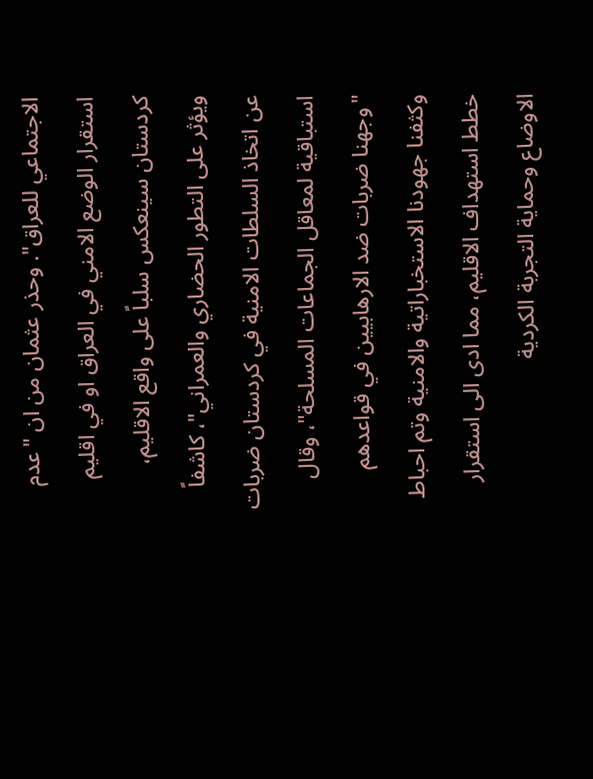الاجتماعي للعراق". وحذر عثمان من ان "عدم استقرار الوضع الامني في العراق او في اقليم كردستان سينعكس سلباً على واقع الاقليم، ويؤثر على التطور الحضاري والعمراني"، كاشفاً عن اتخاذ السلطات الامنية في كردستان ضربات استباقية لمعاقل الجماعات المسلحة"، وقال "وجهنا ضربات ضد الارهابيين في قواعدهم وكثفنا جهودنا الاستخباراتية والامنية وتم احباط خطط استهداف الاقليم، مما ادى الى استقرار الاوضاع وحماية التجربة الكردية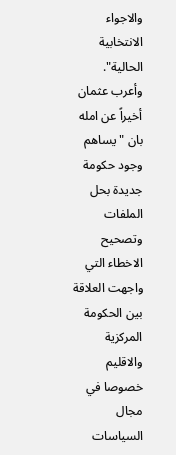والاجواء الانتخابية الحالية". وأعرب عثمان أخيراً عن امله بان "يساهم وجود حكومة جديدة بحل الملفات وتصحيح الاخطاء التي واجهت العلاقة بين الحكومة المركزية والاقليم خصوصا في مجال السياسات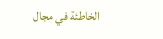الخاطئة في مجال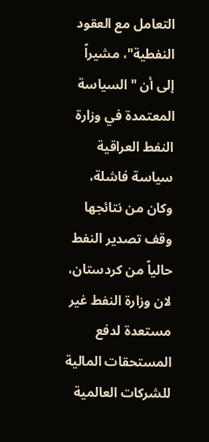التعامل مع العقود النفطية"، مشيراً إلى أن "السياسة المعتمدة في وزارة النفط العراقية سياسة فاشلة، وكان من نتائجها وقف تصدير النفط حالياً من كردستان، لان وزارة النفط غير مستعدة لدفع المستحقات المالية للشركات العالمية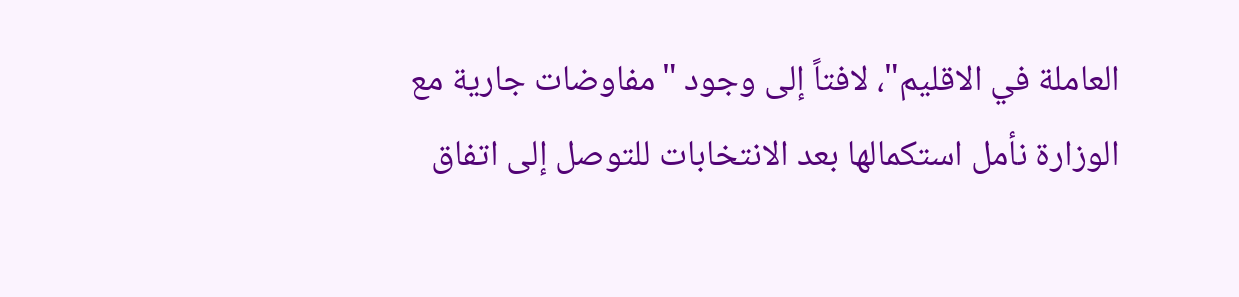العاملة في الاقليم"، لافتاً إلى وجود "مفاوضات جارية مع الوزارة نأمل استكمالها بعد الانتخابات للتوصل إلى اتفاق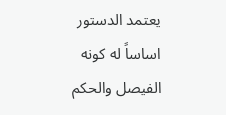يعتمد الدستور اساساً له كونه الفيصل والحكم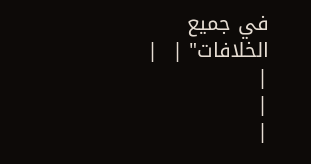في جميع الخلافات" |  |
|
|
|